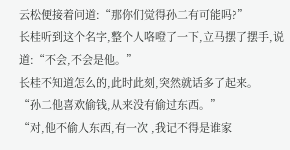云松便接着问道:“那你们觉得孙二有可能吗?”
长桂听到这个名字,整个人咯噔了一下,立马摆了摆手,说道:“不会,不会是他。”
长桂不知道怎么的,此时此刻,突然就话多了起来。
“孙二他喜欢偷钱,从来没有偷过东西。”
“对,他不偷人东西,有一次 ,我记不得是谁家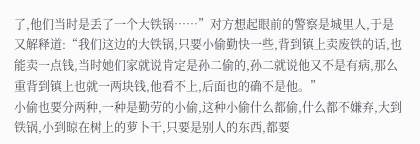了,他们当时是丢了一个大铁锅……”对方想起眼前的警察是城里人,于是又解释道:“我们这边的大铁锅,只要小偷勤快一些,背到镇上卖废铁的话,也能卖一点钱,当时她们家就说肯定是孙二偷的,孙二就说他又不是有病,那么重背到镇上也就一两块钱,他看不上,后面也的确不是他。”
小偷也要分两种,一种是勤劳的小偷,这种小偷什么都偷,什么都不嫌弃,大到铁锅,小到晾在树上的萝卜干,只要是别人的东西,都要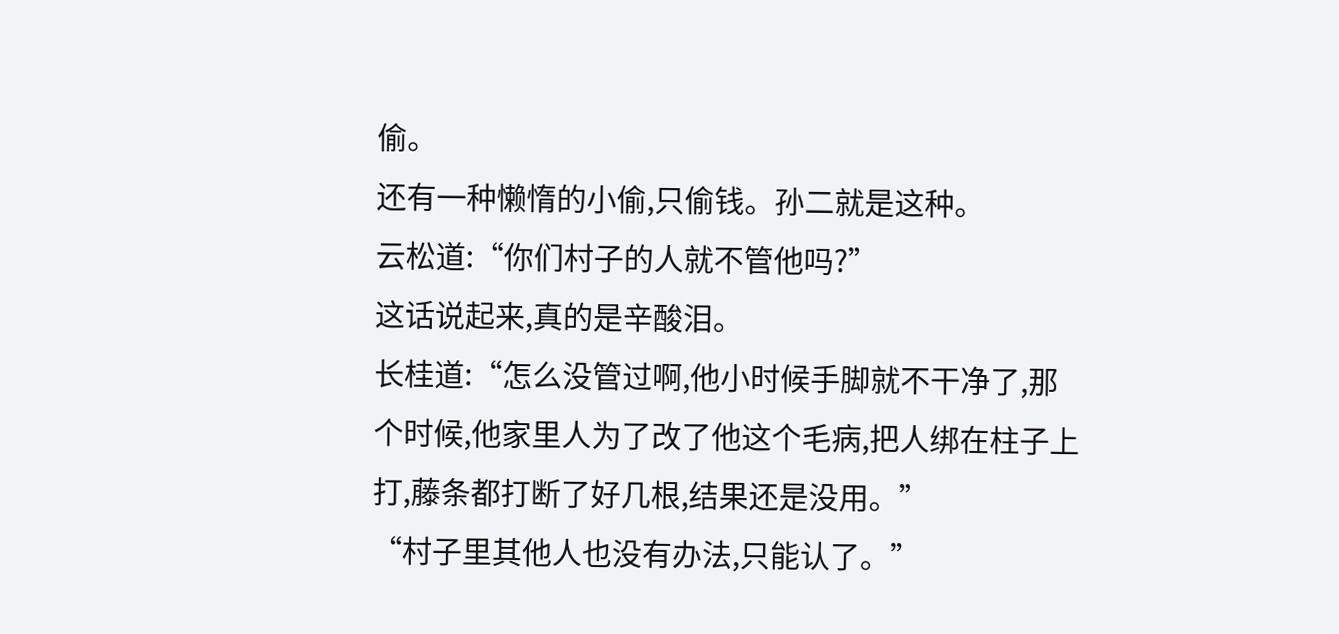偷。
还有一种懒惰的小偷,只偷钱。孙二就是这种。
云松道:“你们村子的人就不管他吗?”
这话说起来,真的是辛酸泪。
长桂道:“怎么没管过啊,他小时候手脚就不干净了,那个时候,他家里人为了改了他这个毛病,把人绑在柱子上打,藤条都打断了好几根,结果还是没用。”
“村子里其他人也没有办法,只能认了。”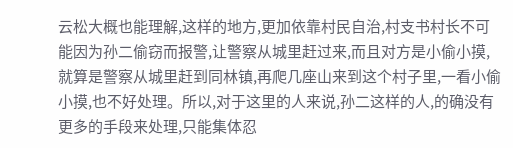云松大概也能理解,这样的地方,更加依靠村民自治,村支书村长不可能因为孙二偷窃而报警,让警察从城里赶过来,而且对方是小偷小摸,就算是警察从城里赶到同林镇,再爬几座山来到这个村子里,一看小偷小摸,也不好处理。所以,对于这里的人来说,孙二这样的人,的确没有更多的手段来处理,只能集体忍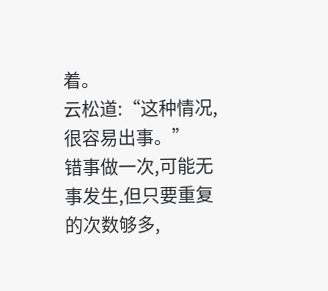着。
云松道:“这种情况,很容易出事。”
错事做一次,可能无事发生,但只要重复的次数够多,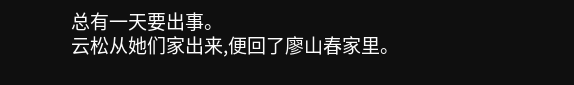总有一天要出事。
云松从她们家出来,便回了廖山春家里。